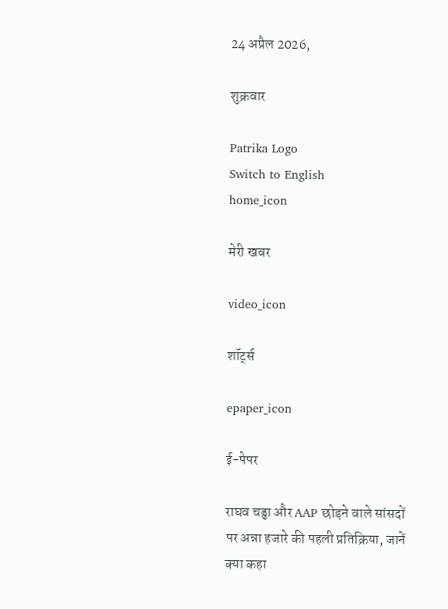24 अप्रैल 2026,

शुक्रवार

Patrika Logo
Switch to English
home_icon

मेरी खबर

video_icon

शॉर्ट्स

epaper_icon

ई-पेपर

राघव चड्ढा और AAP छोड़ने वाले सांसदों पर अन्ना हजारे की पहली प्रतिक्रिया, जानें क्या कहा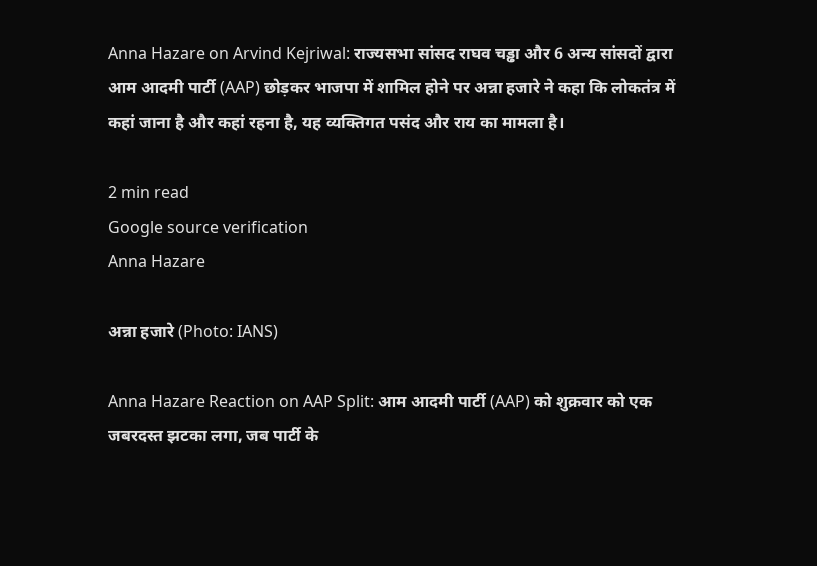Anna Hazare on Arvind Kejriwal: राज्यसभा सांसद राघव चड्ढा और 6 अन्य सांसदों द्वारा आम आदमी पार्टी (AAP) छोड़कर भाजपा में शामिल होने पर अन्ना हजारे ने कहा कि लोकतंत्र में कहां जाना है और कहां रहना है, यह व्यक्तिगत पसंद और राय का मामला है।

2 min read
Google source verification
Anna Hazare

अन्ना हजारे (Photo: IANS)

Anna Hazare Reaction on AAP Split: आम आदमी पार्टी (AAP) को शुक्रवार को एक जबरदस्त झटका लगा, जब पार्टी के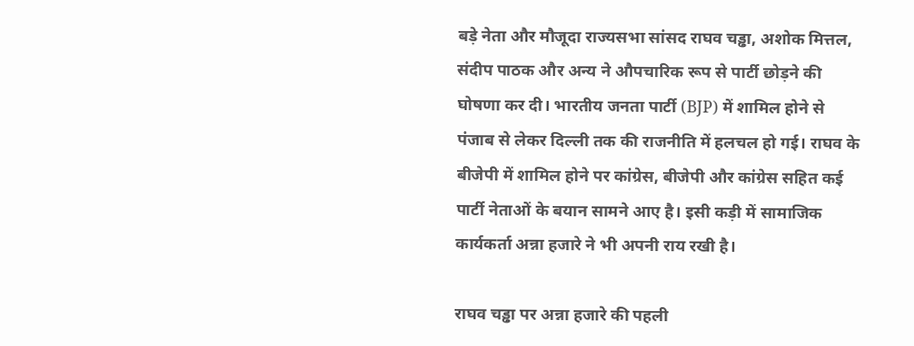बड़े नेता और मौजूदा राज्यसभा सांसद राघव चड्ढा, अशोक मित्तल, संदीप पाठक और अन्य ने औपचारिक रूप से पार्टी छोड़ने की घोषणा कर दी। भारतीय जनता पार्टी (BJP) में शामिल होने से पंजाब से लेकर दिल्ली तक की राजनीति में हलचल हो गई। राघव के बीजेपी में शामिल होने पर कांग्रेस, बीजेपी और कांग्रेस सहित कई पार्टी नेताओं के बयान सामने आए है। इसी कड़ी में सामाजिक कार्यकर्ता अन्ना हजारे ने भी अपनी राय रखी है।

राघव चड्ढा पर अन्ना हजारे की पहली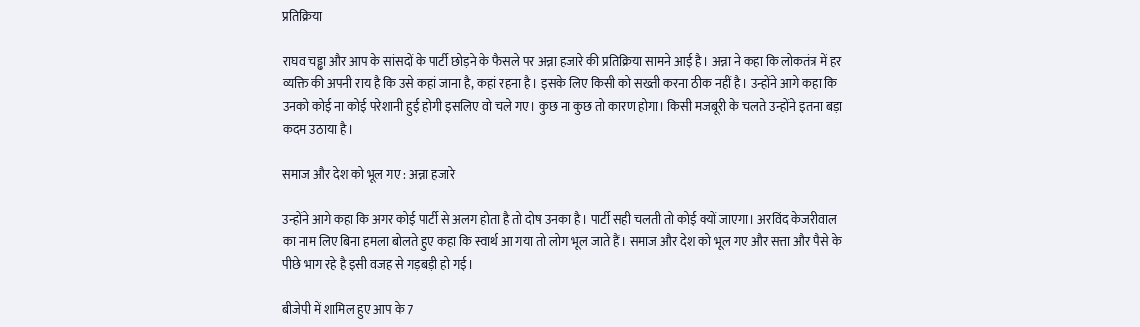प्रतिक्रिया

राघव चड्ढा और आप के सांसदों के पार्टी छोड़ने के फैसले पर अन्ना हजारे की प्रतिक्रिया सामने आई है। अन्ना ने कहा कि लोकतंत्र में हर व्यक्ति की अपनी राय है कि उसे कहां जाना है, कहां रहना है। इसके लिए किसी को सख्ती करना ठीक नहीं है। उन्होंने आगे कहा कि उनको कोई ना कोई परेशानी हुई होगी इसलिए वो चले गए। कुछ ना कुछ तो कारण होगा। किसी मजबूरी के चलते उन्होंने इतना बड़ा कदम उठाया है।

समाज और देश को भूल गए : अन्ना हजारे

उन्होंने आगे कहा कि अगर कोई पार्टी से अलग होता है तो दोष उनका है। पार्टी सही चलती तो कोई क्यों जाएगा। अरविंद केजरीवाल का नाम लिए बिना हमला बोलते हुए कहा कि स्वार्थ आ गया तो लोग भूल जाते हैं। समाज और देश को भूल गए और सत्ता और पैसे के पीछे भाग रहे है इसी वजह से गड़बड़ी हो गई।

बीजेपी में शामिल हुए आप के 7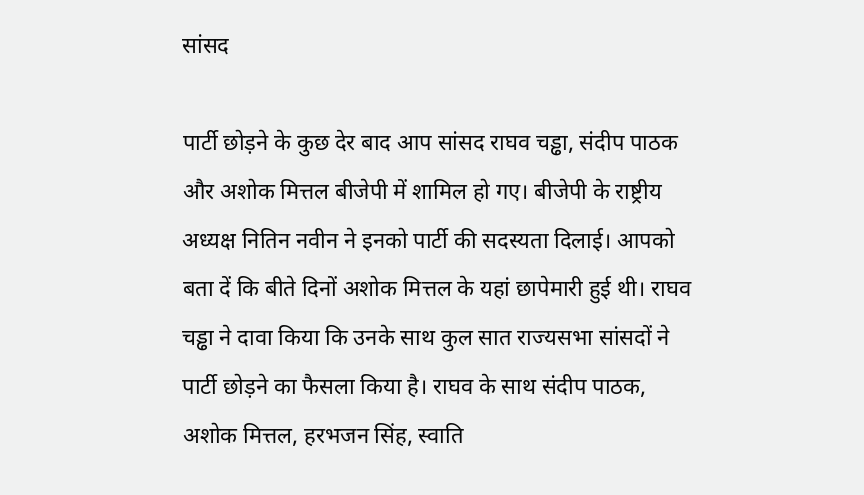सांसद

पार्टी छोड़ने के कुछ देर बाद आप सांसद राघव चड्ढा, संदीप पाठक और अशोक मित्तल बीजेपी में शामिल हो गए। बीजेपी के राष्ट्रीय अध्यक्ष नितिन नवीन ने इनको पार्टी की सदस्यता दिलाई। आपको बता दें कि बीते दिनों अशोक मित्तल के यहां छापेमारी हुई थी। राघव चड्ढा ने दावा किया कि उनके साथ कुल सात राज्यसभा सांसदों ने पार्टी छोड़ने का फैसला किया है। राघव के साथ संदीप पाठक, अशोक मित्तल, हरभजन सिंह, स्वाति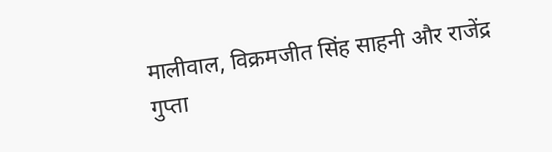मालीवाल, विक्रमजीत सिंह साहनी और राजेंद्र गुप्ता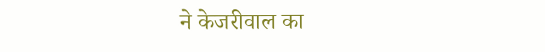ने केजरीवाल का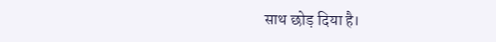साथ छोड़ दिया है।